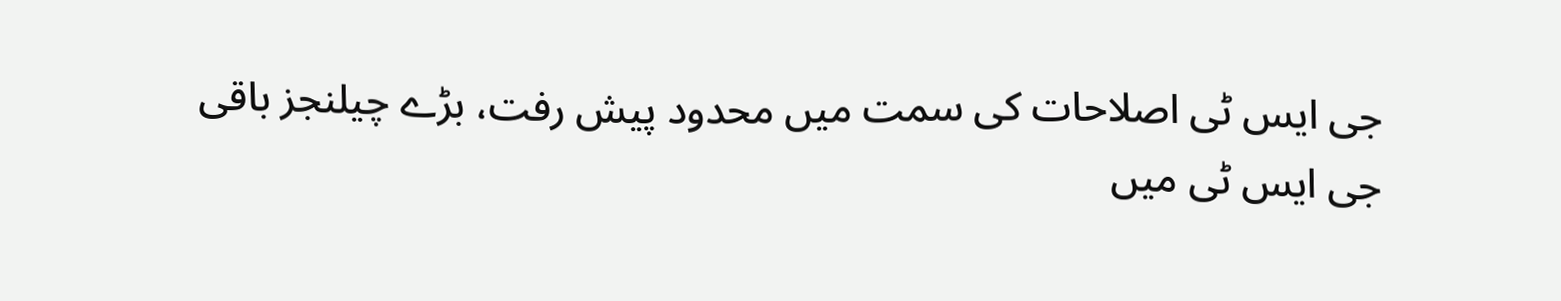جی ایس ٹی اصلاحات کی سمت میں محدود پیش رفت، بڑے چیلنجز باقی
جی ایس ٹی میں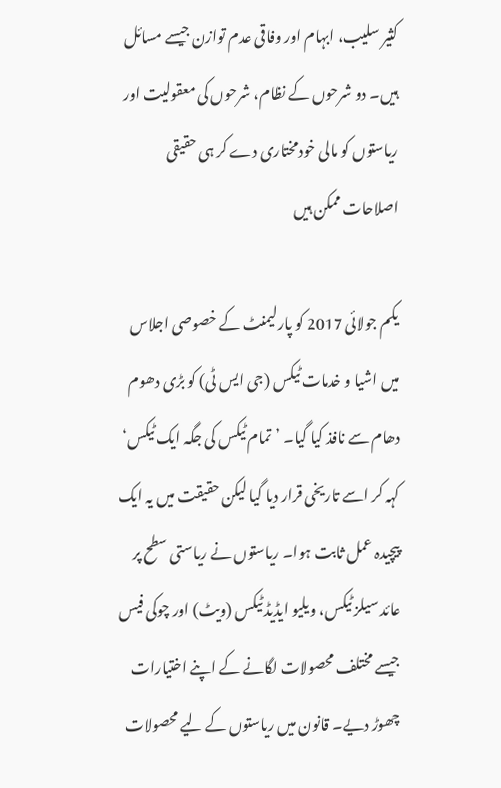کثیر سلیب، ابہام اور وفاقی عدم توازن جیسے مسائل ہیں۔ دو شرحوں کے نظام، شرحوں کی معقولیت اور ریاستوں کو مالی خودمختاری دے کر ہی حقیقی اصلاحات ممکن ہیں

یکم جولائی 2017 کو پارلیمنٹ کے خصوصی اجلاس میں اشیا و خدمات ٹیکس (جی ایس ٹی) کو بڑی دھوم دھام سے نافذ کیا گیا۔ ’تمام ٹیکس کی جگہ ایک ٹیکس‘ کہہ کر اسے تاریخی قرار دیا گیا لیکن حقیقت میں یہ ایک پیچیدہ عمل ثابت ہوا۔ ریاستوں نے ریاستی سطح پر عائد سیلز ٹیکس، ویلیو ایڈیڈ ٹیکس (ویٹ) اور چوکی فیس جیسے مختلف محصولات لگانے کے اپنے اختیارات چھوڑ دیے۔ قانون میں ریاستوں کے لیے محصولات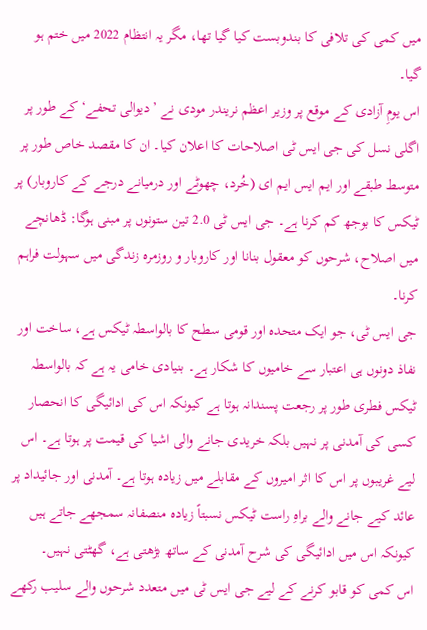میں کمی کی تلافی کا بندوبست کیا گیا تھا، مگر یہ انتظام 2022 میں ختم ہو گیا۔
اس یومِ آزادی کے موقع پر وزیر اعظم نریندر مودی نے ’دیوالی تحفے‘ کے طور پر اگلی نسل کی جی ایس ٹی اصلاحات کا اعلان کیا۔ ان کا مقصد خاص طور پر متوسط طبقے اور ایم ایس ایم ای (خُرد، چھوٹے اور درمیانے درجے کے کاروبار) پر ٹیکس کا بوجھ کم کرنا ہے۔ جی ایس ٹی 2.0 تین ستونوں پر مبنی ہوگا: ڈھانچے میں اصلاح، شرحوں کو معقول بنانا اور کاروبار و روزمرہ زندگی میں سہولت فراہم کرنا۔
جی ایس ٹی، جو ایک متحدہ اور قومی سطح کا بالواسطہ ٹیکس ہے، ساخت اور نفاذ دونوں ہی اعتبار سے خامیوں کا شکار ہے۔ بنیادی خامی یہ ہے کہ بالواسطہ ٹیکس فطری طور پر رجعت پسندانہ ہوتا ہے کیونکہ اس کی ادائیگی کا انحصار کسی کی آمدنی پر نہیں بلکہ خریدی جانے والی اشیا کی قیمت پر ہوتا ہے۔ اس لیے غریبوں پر اس کا اثر امیروں کے مقابلے میں زیادہ ہوتا ہے۔ آمدنی اور جائیداد پر عائد کیے جانے والے براہِ راست ٹیکس نسبتاً زیادہ منصفانہ سمجھے جاتے ہیں کیونکہ اس میں ادائیگی کی شرح آمدنی کے ساتھ بڑھتی ہے، گھٹتی نہیں۔
اس کمی کو قابو کرنے کے لیے جی ایس ٹی میں متعدد شرحوں والے سلیب رکھے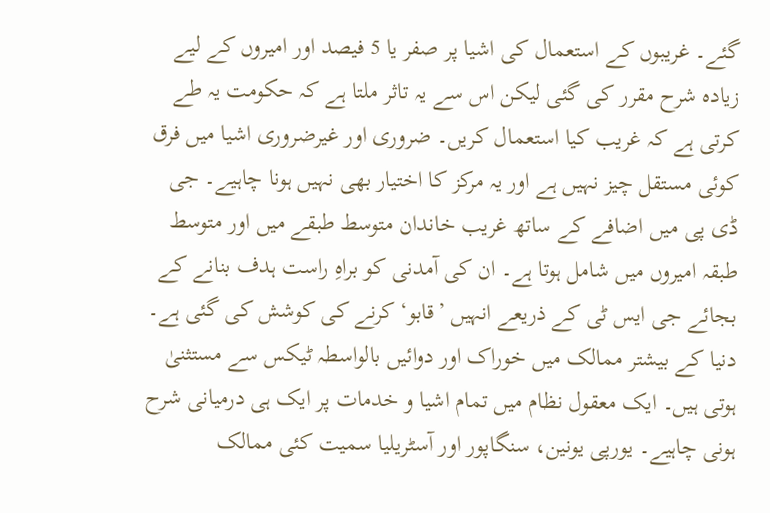گئے۔ غریبوں کے استعمال کی اشیا پر صفر یا 5 فیصد اور امیروں کے لیے زیادہ شرح مقرر کی گئی لیکن اس سے یہ تاثر ملتا ہے کہ حکومت یہ طے کرتی ہے کہ غریب کیا استعمال کریں۔ ضروری اور غیرضروری اشیا میں فرق کوئی مستقل چیز نہیں ہے اور یہ مرکز کا اختیار بھی نہیں ہونا چاہیے۔ جی ڈی پی میں اضافے کے ساتھ غریب خاندان متوسط طبقے میں اور متوسط طبقہ امیروں میں شامل ہوتا ہے۔ ان کی آمدنی کو براہِ راست ہدف بنانے کے بجائے جی ایس ٹی کے ذریعے انہیں ’قابو‘ کرنے کی کوشش کی گئی ہے۔
دنیا کے بیشتر ممالک میں خوراک اور دوائیں بالواسطہ ٹیکس سے مستثنیٰ ہوتی ہیں۔ ایک معقول نظام میں تمام اشیا و خدمات پر ایک ہی درمیانی شرح ہونی چاہیے۔ یورپی یونین، سنگاپور اور آسٹریلیا سمیت کئی ممالک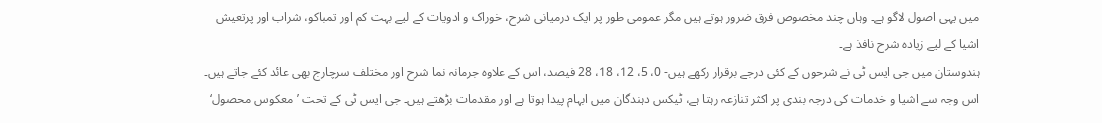میں یہی اصول لاگو ہے۔ وہاں چند مخصوص فرق ضرور ہوتے ہیں مگر عمومی طور پر ایک درمیانی شرح، خوراک و ادویات کے لیے بہت کم اور تمباکو، شراب اور پرتعیش اشیا کے لیے زیادہ شرح نافذ ہے۔
ہندوستان میں جی ایس ٹی نے شرحوں کے کئی درجے برقرار رکھے ہیں- 0، 5، 12، 18، 28 فیصد، اس کے علاوہ جرمانہ نما شرح اور مختلف سرچارج بھی عائد کئے جاتے ہیں۔ اس وجہ سے اشیا و خدمات کی درجہ بندی پر اکثر تنازعہ رہتا ہے، ٹیکس دہندگان میں ابہام پیدا ہوتا ہے اور مقدمات بڑھتے ہیں۔ جی ایس ٹی کے تحت ’معکوس محصول‘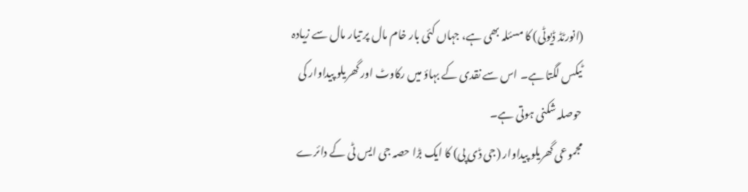(انورٹڈ ڈیوٹی) کا مسئلہ بھی ہے، جہاں کئی بار خام مال پر تیار مال سے زیادہ ٹیکس لگتا ہے۔ اس سے نقدی کے بہاؤ میں رکاوٹ اور گھریلو پیداوار کی حوصلہ شکنی ہوتی ہے۔
مجموعی گھریلو پیداوار (جی ڈی پی) کا ایک بڑا حصہ جی ایس ٹی کے دائرے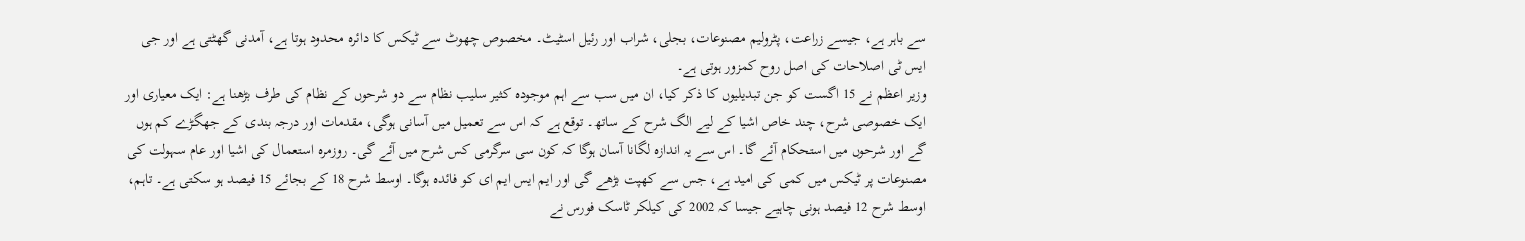سے باہر ہے، جیسے زراعت، پٹرولیم مصنوعات، بجلی، شراب اور رئیل اسٹیٹ۔ مخصوص چھوٹ سے ٹیکس کا دائرہ محدود ہوتا ہے، آمدنی گھٹتی ہے اور جی ایس ٹی اصلاحات کی اصل روح کمزور ہوتی ہے۔
وزیر اعظم نے 15 اگست کو جن تبدیلیوں کا ذکر کیا، ان میں سب سے اہم موجودہ کثیر سلیب نظام سے دو شرحوں کے نظام کی طرف بڑھنا ہے: ایک معیاری اور ایک خصوصی شرح، چند خاص اشیا کے لیے الگ شرح کے ساتھ۔ توقع ہے کہ اس سے تعمیل میں آسانی ہوگی، مقدمات اور درجہ بندی کے جھگڑے کم ہوں گے اور شرحوں میں استحکام آئے گا۔ اس سے یہ اندازہ لگانا آسان ہوگا کہ کون سی سرگرمی کس شرح میں آئے گی۔ روزمرہ استعمال کی اشیا اور عام سہولت کی مصنوعات پر ٹیکس میں کمی کی امید ہے، جس سے کھپت بڑھے گی اور ایم ایس ایم ای کو فائدہ ہوگا۔ اوسط شرح 18 کے بجائے 15 فیصد ہو سکتی ہے۔ تاہم، اوسط شرح 12 فیصد ہونی چاہیے جیسا کہ 2002 کی کیلکر ٹاسک فورس نے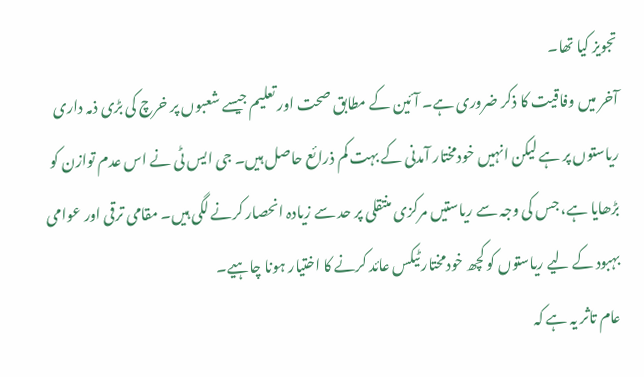تجویز کیا تھا۔
آخر میں وفاقیت کا ذکر ضروری ہے۔ آئین کے مطابق صحت اور تعلیم جیسے شعبوں پر خرچ کی بڑی ذمہ داری ریاستوں پر ہے لیکن انہیں خودمختار آمدنی کے بہت کم ذرائع حاصل ہیں۔ جی ایس ٹی نے اس عدم توازن کو بڑھایا ہے، جس کی وجہ سے ریاستیں مرکزی منتقلی پر حد سے زیادہ انحصار کرنے لگی ہیں۔ مقامی ترقی اور عوامی بہبود کے لیے ریاستوں کو کچھ خودمختار ٹیکس عائد کرنے کا اختیار ہونا چاہیے۔
عام تاثر یہ ہے کہ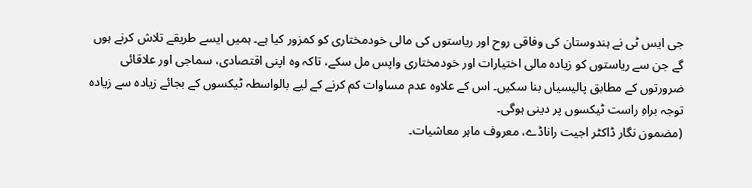جی ایس ٹی نے ہندوستان کی وفاقی روح اور ریاستوں کی مالی خودمختاری کو کمزور کیا ہے۔ ہمیں ایسے طریقے تلاش کرنے ہوں گے جن سے ریاستوں کو زیادہ مالی اختیارات اور خودمختاری واپس مل سکے، تاکہ وہ اپنی اقتصادی، سماجی اور علاقائی ضرورتوں کے مطابق پالیسیاں بنا سکیں۔ اس کے علاوہ عدم مساوات کم کرنے کے لیے بالواسطہ ٹیکسوں کے بجائے زیادہ سے زیادہ توجہ براہِ راست ٹیکسوں پر دینی ہوگی۔
(مضمون نگار ڈاکٹر اجیت راناڈے، معروف ماہر معاشیات۔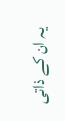یہ ان کے ذاتی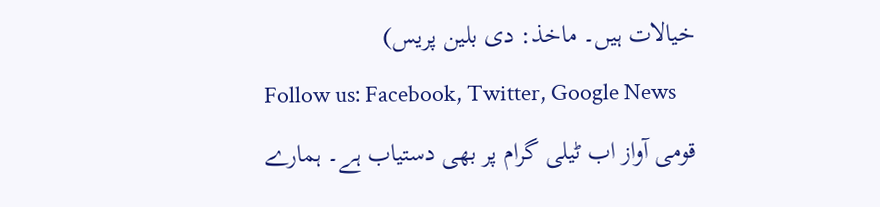خیالات ہیں۔ ماخذ: دی بلین پریس)
Follow us: Facebook, Twitter, Google News
قومی آواز اب ٹیلی گرام پر بھی دستیاب ہے۔ ہمارے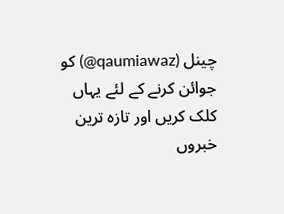چینل (qaumiawaz@) کو جوائن کرنے کے لئے یہاں کلک کریں اور تازہ ترین خبروں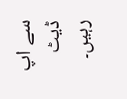سے اپ ڈیٹ رہیں۔